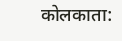कोलकाता: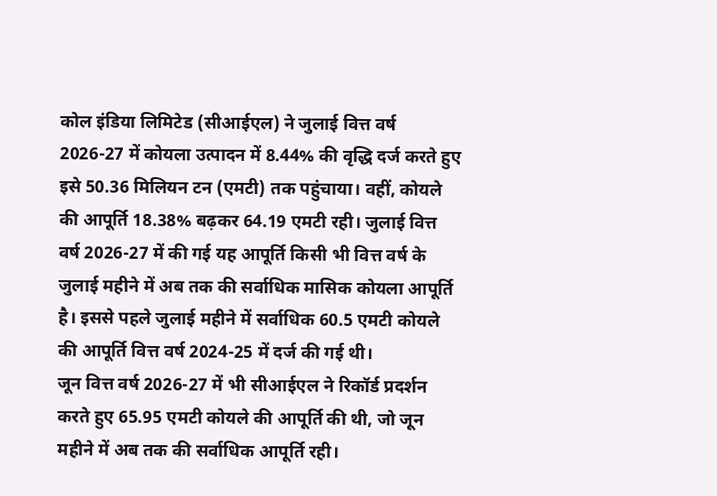कोल इंडिया लिमिटेड (सीआईएल) ने जुलाई वित्त वर्ष 2026-27 में कोयला उत्पादन में 8.44% की वृद्धि दर्ज करते हुए इसे 50.36 मिलियन टन (एमटी) तक पहुंचाया। वहीं, कोयले की आपूर्ति 18.38% बढ़कर 64.19 एमटी रही। जुलाई वित्त वर्ष 2026-27 में की गई यह आपूर्ति किसी भी वित्त वर्ष के जुलाई महीने में अब तक की सर्वाधिक मासिक कोयला आपूर्ति है। इससे पहले जुलाई महीने में सर्वाधिक 60.5 एमटी कोयले की आपूर्ति वित्त वर्ष 2024-25 में दर्ज की गई थी।
जून वित्त वर्ष 2026-27 में भी सीआईएल ने रिकॉर्ड प्रदर्शन करते हुए 65.95 एमटी कोयले की आपूर्ति की थी, जो जून महीने में अब तक की सर्वाधिक आपूर्ति रही।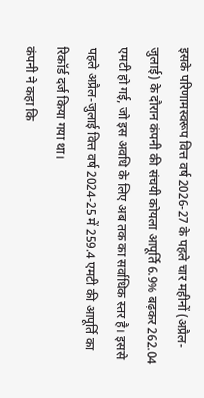इसके परिणामस्वरूप वित्त वर्ष 2026-27 के पहले चार महीनों (अप्रैल-जुलाई) के दौरान कंपनी की संचयी कोयला आपूर्ति 6.9% बढ़कर 262.04 एमटी हो गई, जो इस अवधि के लिए अब तक का सर्वाधिक स्तर है। इससे पहले अप्रैल-जुलाई वित्त वर्ष 2024-25 में 259.4 एमटी की आपूर्ति का रिकॉर्ड दर्ज किया गया था।
कंपनी ने कहा कि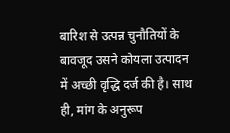बारिश से उत्पन्न चुनौतियों के बावजूद उसने कोयला उत्पादन में अच्छी वृद्धि दर्ज की है। साथ ही, मांग के अनुरूप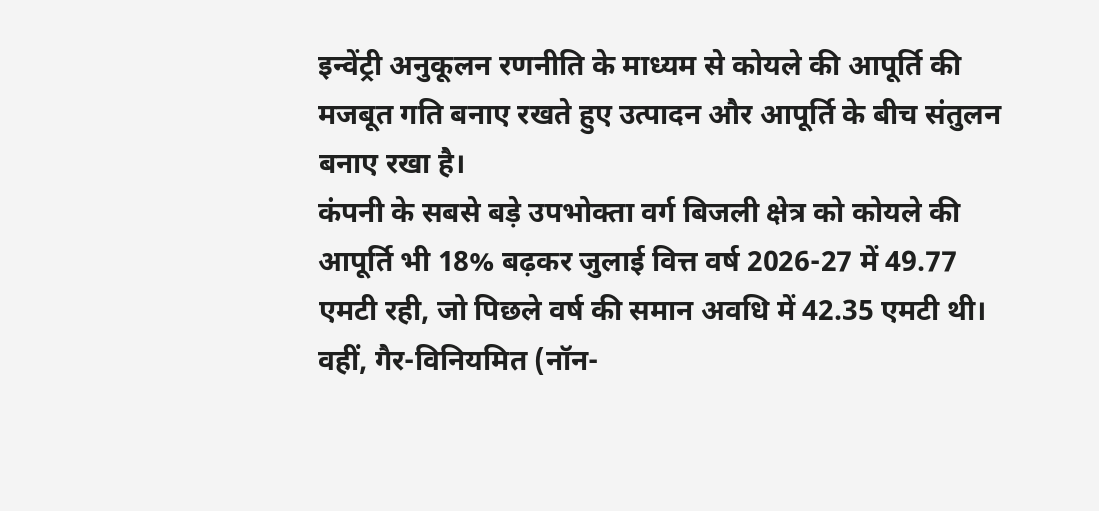इन्वेंट्री अनुकूलन रणनीति के माध्यम से कोयले की आपूर्ति की मजबूत गति बनाए रखते हुए उत्पादन और आपूर्ति के बीच संतुलन बनाए रखा है।
कंपनी के सबसे बड़े उपभोक्ता वर्ग बिजली क्षेत्र को कोयले की आपूर्ति भी 18% बढ़कर जुलाई वित्त वर्ष 2026-27 में 49.77 एमटी रही, जो पिछले वर्ष की समान अवधि में 42.35 एमटी थी। वहीं, गैर-विनियमित (नॉन-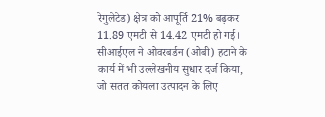रेगुलेटेड) क्षेत्र को आपूर्ति 21% बढ़कर 11.89 एमटी से 14.42 एमटी हो गई।
सीआईएल ने ओवरबर्डन (ओबी) हटाने के कार्य में भी उल्लेखनीय सुधार दर्ज किया, जो सतत कोयला उत्पादन के लिए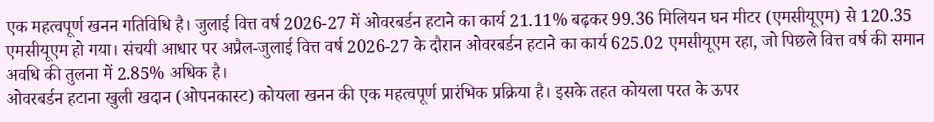एक महत्वपूर्ण खनन गतिविधि है। जुलाई वित्त वर्ष 2026-27 में ओवरबर्डन हटाने का कार्य 21.11% बढ़कर 99.36 मिलियन घन मीटर (एमसीयूएम) से 120.35 एमसीयूएम हो गया। संचयी आधार पर अप्रैल-जुलाई वित्त वर्ष 2026-27 के दौरान ओवरबर्डन हटाने का कार्य 625.02 एमसीयूएम रहा, जो पिछले वित्त वर्ष की समान अवधि की तुलना में 2.85% अधिक है।
ओवरबर्डन हटाना खुली खदान (ओपनकास्ट) कोयला खनन की एक महत्वपूर्ण प्रारंभिक प्रक्रिया है। इसके तहत कोयला परत के ऊपर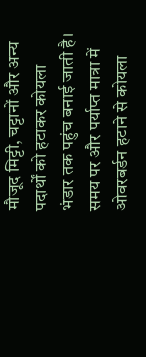मौजूद मिट्टी, चट्टानों और अन्य पदार्थों को हटाकर कोयला भंडार तक पहुंच बनाई जाती है। समय पर और पर्याप्त मात्रा में ओवरबर्डन हटाने से कोयला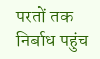परतों तक निर्बाध पहुंच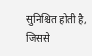सुनिश्चित होती है, जिससे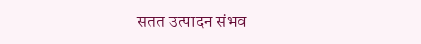सतत उत्पादन संभव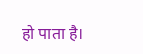हो पाता है।